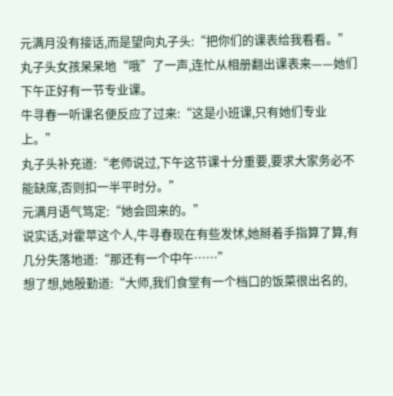元满月没有接话,而是望向丸子头:“把你们的课表给我看看。”
丸子头女孩呆呆地“哦”了一声,连忙从相册翻出课表来——她们下午正好有一节专业课。
牛寻春一听课名便反应了过来:“这是小班课,只有她们专业上。”
丸子头补充道:“老师说过,下午这节课十分重要,要求大家务必不能缺席,否则扣一半平时分。”
元满月语气笃定:“她会回来的。”
说实话,对霍苹这个人,牛寻春现在有些发怵,她掰着手指算了算,有几分失落地道:“那还有一个中午……”
想了想,她殷勤道:“大师,我们食堂有一个档口的饭菜很出名的,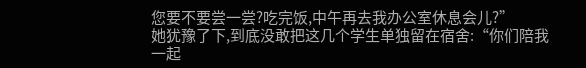您要不要尝一尝?吃完饭,中午再去我办公室休息会儿?”
她犹豫了下,到底没敢把这几个学生单独留在宿舍:“你们陪我一起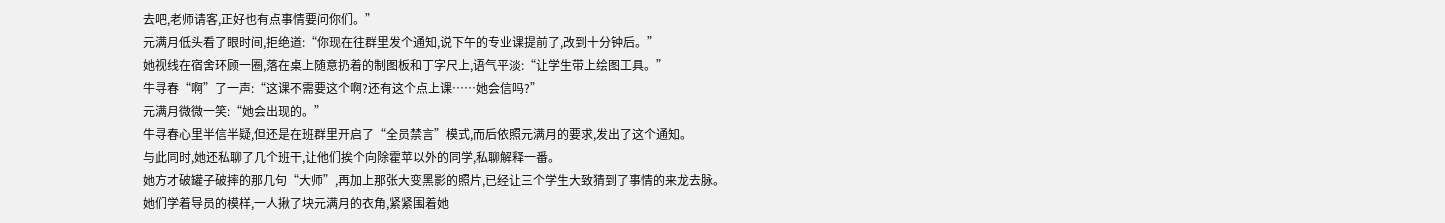去吧,老师请客,正好也有点事情要问你们。”
元满月低头看了眼时间,拒绝道:“你现在往群里发个通知,说下午的专业课提前了,改到十分钟后。”
她视线在宿舍环顾一圈,落在桌上随意扔着的制图板和丁字尺上,语气平淡:“让学生带上绘图工具。”
牛寻春“啊”了一声:“这课不需要这个啊?还有这个点上课……她会信吗?”
元满月微微一笑:“她会出现的。”
牛寻春心里半信半疑,但还是在班群里开启了“全员禁言”模式,而后依照元满月的要求,发出了这个通知。
与此同时,她还私聊了几个班干,让他们挨个向除霍苹以外的同学,私聊解释一番。
她方才破罐子破摔的那几句“大师”,再加上那张大变黑影的照片,已经让三个学生大致猜到了事情的来龙去脉。
她们学着导员的模样,一人揪了块元满月的衣角,紧紧围着她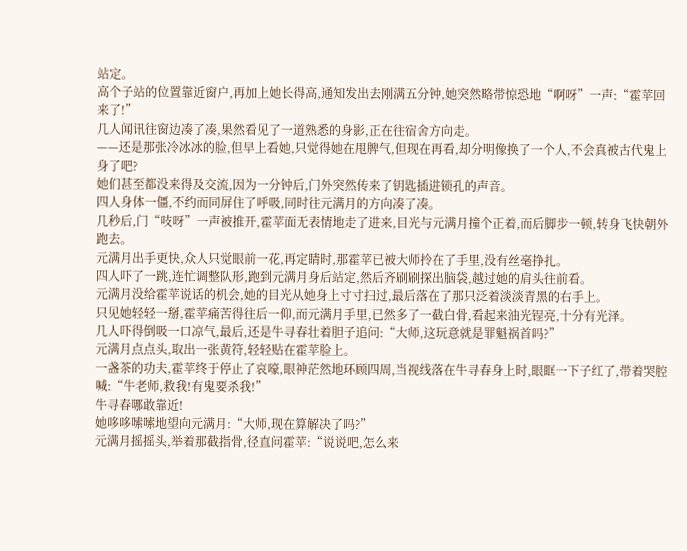站定。
高个子站的位置靠近窗户,再加上她长得高,通知发出去刚满五分钟,她突然略带惊恐地“啊呀”一声:“霍苹回来了!”
几人闻讯往窗边凑了凑,果然看见了一道熟悉的身影,正在往宿舍方向走。
——还是那张冷冰冰的脸,但早上看她,只觉得她在甩脾气,但现在再看,却分明像换了一个人,不会真被古代鬼上身了吧?
她们甚至都没来得及交流,因为一分钟后,门外突然传来了钥匙插进锁孔的声音。
四人身体一僵,不约而同屏住了呼吸,同时往元满月的方向凑了凑。
几秒后,门“吱呀”一声被推开,霍苹面无表情地走了进来,目光与元满月撞个正着,而后脚步一顿,转身飞快朝外跑去。
元满月出手更快,众人只觉眼前一花,再定睛时,那霍苹已被大师拎在了手里,没有丝毫挣扎。
四人吓了一跳,连忙调整队形,跑到元满月身后站定,然后齐刷刷探出脑袋,越过她的肩头往前看。
元满月没给霍苹说话的机会,她的目光从她身上寸寸扫过,最后落在了那只泛着淡淡青黑的右手上。
只见她轻轻一掰,霍苹痛苦得往后一仰,而元满月手里,已然多了一截白骨,看起来油光锃亮,十分有光泽。
几人吓得倒吸一口凉气,最后,还是牛寻春壮着胆子追问:“大师,这玩意就是罪魁祸首吗?”
元满月点点头,取出一张黄符,轻轻贴在霍苹脸上。
一盏茶的功夫,霍苹终于停止了哀嚎,眼神茫然地环顾四周,当视线落在牛寻春身上时,眼眶一下子红了,带着哭腔喊:“牛老师,救我!有鬼要杀我!”
牛寻春哪敢靠近!
她哆哆嗦嗦地望向元满月:“大师,现在算解决了吗?”
元满月摇摇头,举着那截指骨,径直问霍苹:“说说吧,怎么来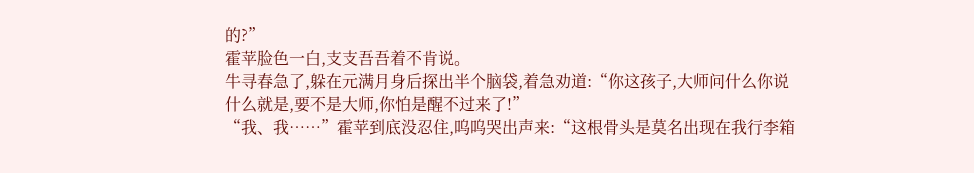的?”
霍苹脸色一白,支支吾吾着不肯说。
牛寻春急了,躲在元满月身后探出半个脑袋,着急劝道:“你这孩子,大师问什么你说什么就是,要不是大师,你怕是醒不过来了!”
“我、我……”霍苹到底没忍住,呜呜哭出声来:“这根骨头是莫名出现在我行李箱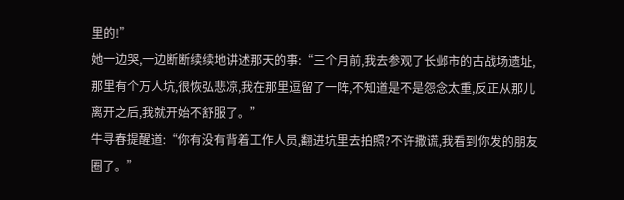里的!”
她一边哭,一边断断续续地讲述那天的事:“三个月前,我去参观了长邺市的古战场遗址,那里有个万人坑,很恢弘悲凉,我在那里逗留了一阵,不知道是不是怨念太重,反正从那儿离开之后,我就开始不舒服了。”
牛寻春提醒道:“你有没有背着工作人员,翻进坑里去拍照?不许撒谎,我看到你发的朋友圈了。”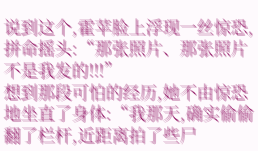说到这个,霍苹脸上浮现一丝惊恐,拼命摇头:“那张照片、那张照片不是我发的!!!”
想到那段可怕的经历,她不由惊恐地坐直了身体:“我那天,确实偷偷翻了栏杆,近距离拍了些尸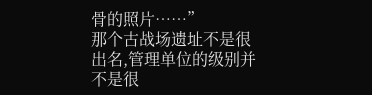骨的照片……”
那个古战场遗址不是很出名,管理单位的级别并不是很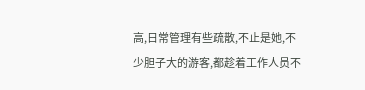高,日常管理有些疏散,不止是她,不少胆子大的游客,都趁着工作人员不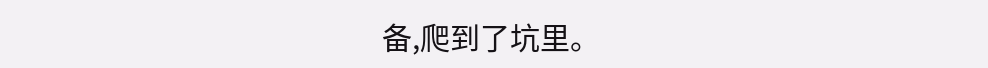备,爬到了坑里。